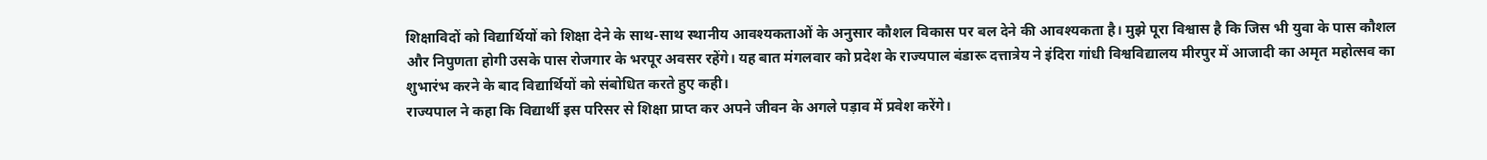शिक्षाविदों को विद्यार्थियों को शिक्षा देने के साथ-साथ स्थानीय आवश्यकताओं के अनुसार कौशल विकास पर बल देने की आवश्यकता है। मुझे पूरा विश्वास है कि जिस भी युवा के पास कौशल और निपुणता होगी उसके पास रोजगार के भरपूर अवसर रहेंगे। यह बात मंगलवार को प्रदेश के राज्यपाल बंडारू दत्तात्रेय ने इंदिरा गांधी विश्वविद्यालय मीरपुर में आजादी का अमृत महोत्सव का शुभारंभ करने के बाद विद्यार्थियों को संबोधित करते हुए कही।
राज्यपाल ने कहा कि विद्यार्थी इस परिसर से शिक्षा प्राप्त कर अपने जीवन के अगले पड़ाव में प्रवेश करेंगे।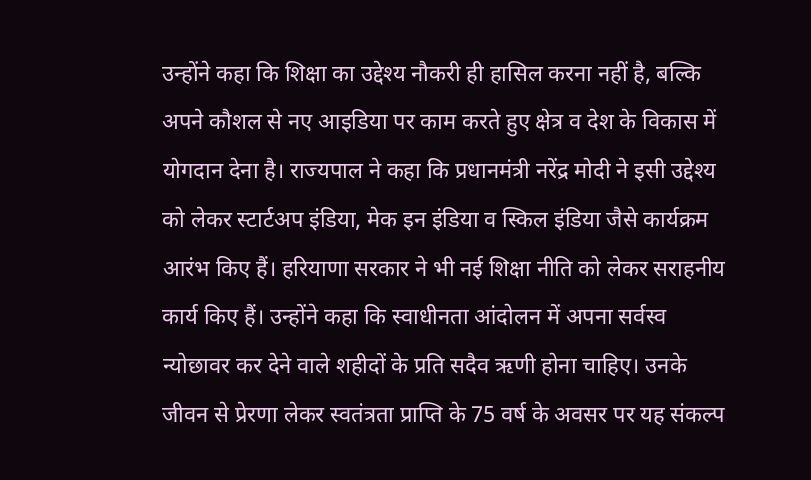उन्होंने कहा कि शिक्षा का उद्देश्य नौकरी ही हासिल करना नहीं है, बल्कि अपने कौशल से नए आइडिया पर काम करते हुए क्षेत्र व देश के विकास में योगदान देना है। राज्यपाल ने कहा कि प्रधानमंत्री नरेंद्र मोदी ने इसी उद्देश्य को लेकर स्टार्टअप इंडिया, मेक इन इंडिया व स्किल इंडिया जैसे कार्यक्रम आरंभ किए हैं। हरियाणा सरकार ने भी नई शिक्षा नीति को लेकर सराहनीय कार्य किए हैं। उन्होंने कहा कि स्वाधीनता आंदोलन में अपना सर्वस्व न्योछावर कर देने वाले शहीदों के प्रति सदैव ऋणी होना चाहिए। उनके जीवन से प्रेरणा लेकर स्वतंत्रता प्राप्ति के 75 वर्ष के अवसर पर यह संकल्प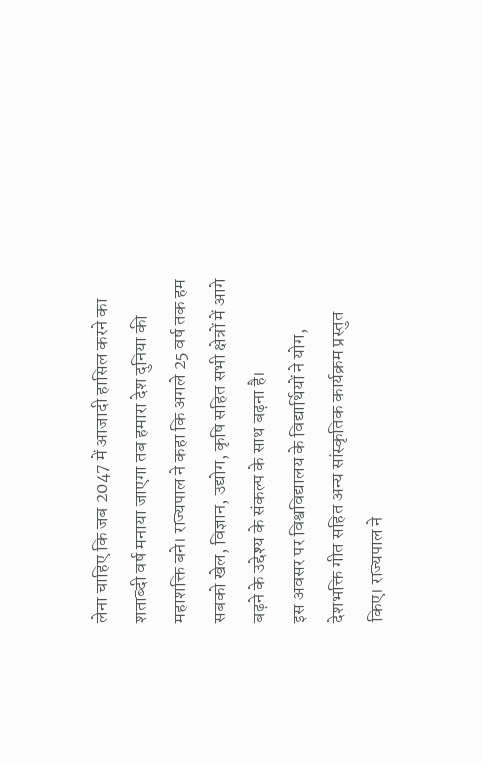लेना चाहिए कि जब 2047 में आजादी हासिल करने का शताब्दी वर्ष मनाया जाएगा तब हमारा देश दुनिया की महाशक्ति बने। राज्यपाल ने कहा कि अगले 25 वर्ष तक हम सबको खेल, विज्ञान, उद्योग, कृषि सहित सभी क्षेत्रों में आगे बढ़ने के उद्देश्य के संकल्प के साथ बढ़ना है।
इस अवसर पर विश्वविद्यालय के विद्यार्थियों ने योग, देशभक्ति गीत सहित अन्य सांस्कृतिक कार्यक्रम प्रस्तुत किए। राज्यपाल ने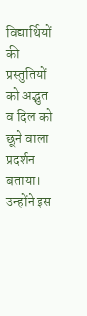विद्यार्थियों की प्रस्तुतियों को अद्भुत व दिल को छूने वाला प्रदर्शन बताया। उन्होंने इस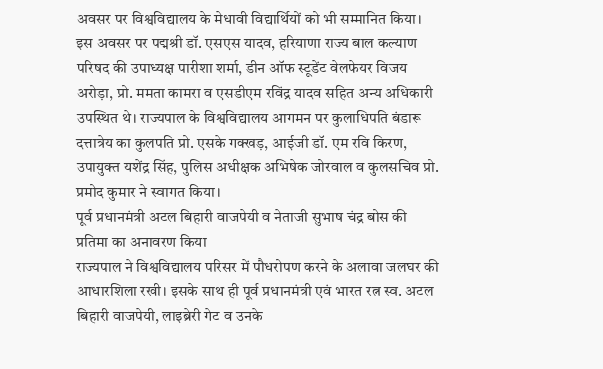अवसर पर विश्वविद्यालय के मेधावी विद्यार्थियों को भी सम्मानित किया। इस अवसर पर पद्मश्री डॉ. एसएस यादव, हरियाणा राज्य बाल कल्याण परिषद की उपाध्यक्ष पारीशा शर्मा, डीन ऑफ स्टूडेंट वेलफेयर विजय अरोड़ा, प्रो. ममता कामरा व एसडीएम रविंद्र यादव सहित अन्य अधिकारी उपस्थित थे। राज्यपाल के विश्वविद्यालय आगमन पर कुलाधिपति बंडारू दत्तात्रेय का कुलपति प्रो. एसके गक्खड़, आईजी डॉ. एम रवि किरण, उपायुक्त यशेंद्र सिंह, पुलिस अधीक्षक अभिषेक जोरवाल व कुलसचिव प्रो. प्रमोद कुमार ने स्वागत किया।
पूर्व प्रधानमंत्री अटल बिहारी वाजपेयी व नेताजी सुभाष चंद्र बोस की प्रतिमा का अनावरण किया
राज्यपाल ने विश्वविद्यालय परिसर में पौधरोपण करने के अलावा जलघर की आधारशिला रखी। इसके साथ ही पूर्व प्रधानमंत्री एवं भारत रत्न स्व. अटल बिहारी वाजपेयी, लाइब्रेरी गेट व उनके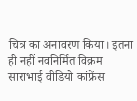चित्र का अनावरण किया। इतना ही नहीं नवनिर्मित विक्रम साराभाई वीडियो कांफ्रेंस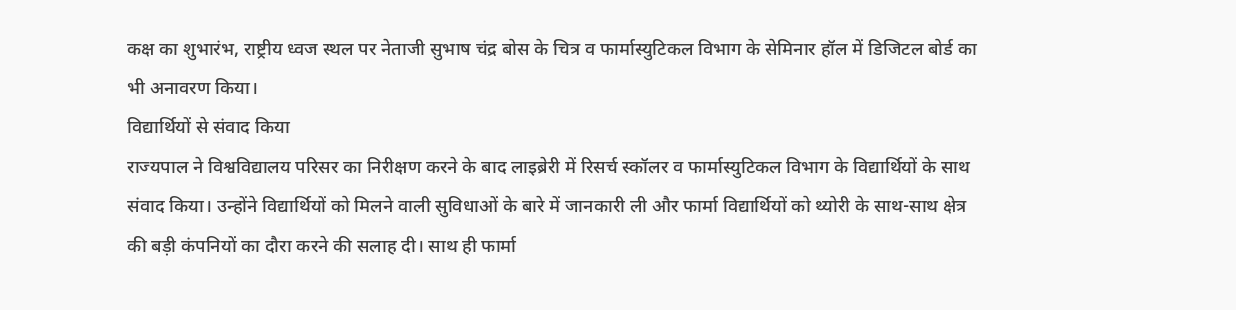कक्ष का शुभारंभ, राष्ट्रीय ध्वज स्थल पर नेताजी सुभाष चंद्र बोस के चित्र व फार्मास्युटिकल विभाग के सेमिनार हॉल में डिजिटल बोर्ड का भी अनावरण किया।
विद्यार्थियों से संवाद किया
राज्यपाल ने विश्वविद्यालय परिसर का निरीक्षण करने के बाद लाइब्रेरी में रिसर्च स्कॉलर व फार्मास्युटिकल विभाग के विद्यार्थियों के साथ संवाद किया। उन्होंने विद्यार्थियों को मिलने वाली सुविधाओं के बारे में जानकारी ली और फार्मा विद्यार्थियों को थ्योरी के साथ-साथ क्षेत्र की बड़ी कंपनियों का दौरा करने की सलाह दी। साथ ही फार्मा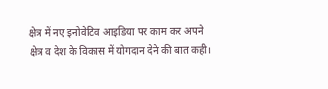क्षेत्र में नए इनोवेटिव आइडिया पर काम कर अपने क्षेत्र व देश के विकास में योगदान देने की बात कही।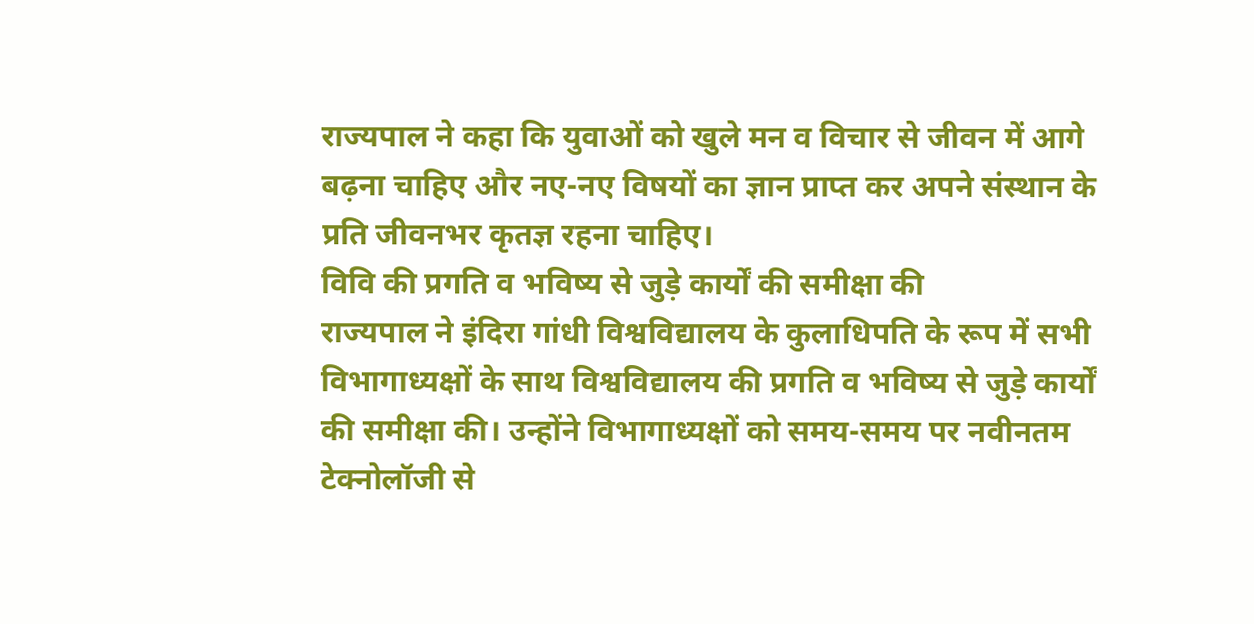राज्यपाल ने कहा कि युवाओं को खुले मन व विचार से जीवन में आगे बढ़ना चाहिए और नए-नए विषयों का ज्ञान प्राप्त कर अपने संस्थान के प्रति जीवनभर कृतज्ञ रहना चाहिए।
विवि की प्रगति व भविष्य से जुड़े कार्यों की समीक्षा की
राज्यपाल ने इंदिरा गांधी विश्वविद्यालय के कुलाधिपति के रूप में सभी विभागाध्यक्षों के साथ विश्वविद्यालय की प्रगति व भविष्य से जुड़े कार्यों की समीक्षा की। उन्होंने विभागाध्यक्षों को समय-समय पर नवीनतम टेक्नोलॉजी से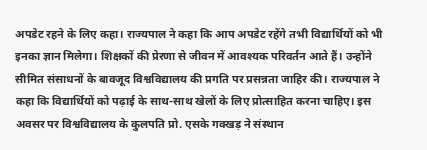अपडेट रहने के लिए कहा। राज्यपाल ने कहा कि आप अपडेट रहेंगे तभी विद्यार्थियों को भी इनका ज्ञान मिलेगा। शिक्षकों की प्रेरणा से जीवन में आवश्यक परिवर्तन आते हैं। उन्होंने सीमित संसाधनों के बावजूद विश्वविद्यालय की प्रगति पर प्रसन्नता जाहिर की। राज्यपाल ने कहा कि विद्यार्थियों को पढ़ाई के साथ-साथ खेलों के लिए प्रोत्साहित करना चाहिए। इस अवसर पर विश्वविद्यालय के कुलपति प्रो. एसके गक्खड़ ने संस्थान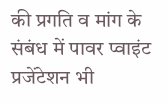की प्रगति व मांग के संबंध में पावर प्वाइंट प्रजेंटेशन भी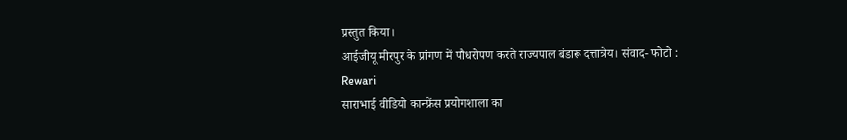प्रस्तुत किया।
आईजीयू मीरपुर के प्रांगण में पौधरोपण करते राज्यपाल बंडारू दत्तात्रेय। संवाद- फोटो : Rewari
साराभाई वीडियो कान्फ्रेंस प्रयोगशाला का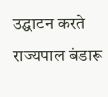उद्घाटन करते राज्यपाल बंडारू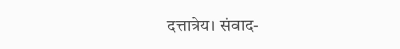दत्तात्रेय। संवाद-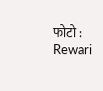फोटो : Rewari